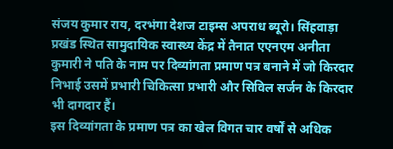संजय कुमार राय, दरभंगा देशज टाइम्स अपराध ब्यूरो। सिंहवाड़ा प्रखंड स्थित सामुदायिक स्वास्थ्य केंद्र में तैनात एएनएम अनीता कुमारी ने पति के नाम पर दिव्यांगता प्रमाण पत्र बनाने में जो किरदार निभाई उसमें प्रभारी चिकित्सा प्रभारी और सिविल सर्जन के किरदार भी दागदार हैं।
इस दिव्यांगता के प्रमाण पत्र का खेल विगत चार वर्षों से अधिक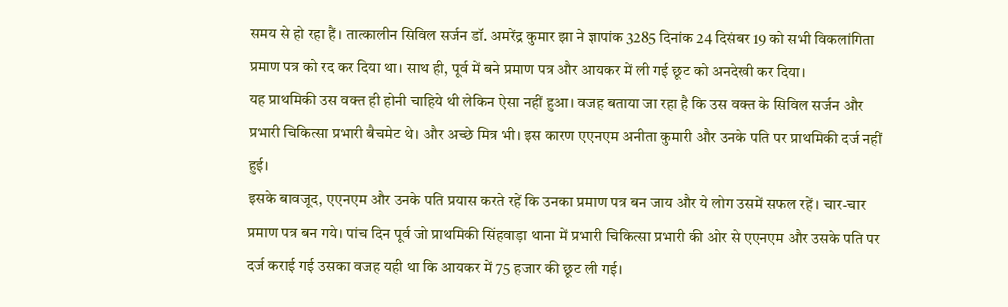समय से हो रहा हैं। तात्कालीन सिविल सर्जन डॉ. अमरेंद्र कुमार झा ने ज्ञापांक 3285 दिनांक 24 दिसंबर 19 को सभी विकलांगिता प्रमाण पत्र को रद कर दिया था। साथ ही, पूर्व में बने प्रमाण पत्र और आयकर में ली गई छूट को अनदेखी कर दिया।
यह प्राथमिकी उस वक्त ही होनी चाहिये थी लेकिन ऐसा नहीं हुआ। वजह बताया जा रहा है कि उस वक्त के सिविल सर्जन और प्रभारी चिकित्सा प्रभारी बैचमेट थे। और अच्छे मित्र भी। इस कारण एएनएम अनीता कुमारी और उनके पति पर प्राथमिकी दर्ज नहीं हुई।
इसके बावजूद, एएनएम और उनके पति प्रयास करते रहें कि उनका प्रमाण पत्र बन जाय और ये लोग उसमें सफल रहें। चार-चार प्रमाण पत्र बन गये। पांच दिन पूर्व जो प्राथमिकी सिंहवाड़ा थाना में प्रभारी चिकित्सा प्रभारी की ओर से एएनएम और उसके पति पर दर्ज कराई गई उसका वजह यही था कि आयकर में 75 हजार की छूट ली गई।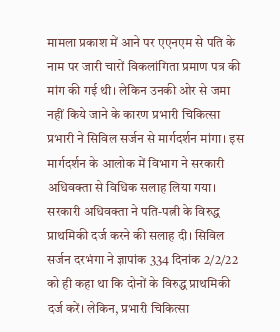मामला प्रकाश में आने पर एएनएम से पति के नाम पर जारी चारों विकलांगिता प्रमाण पत्र की मांग की गई थी। लेकिन उनकी ओर से जमा नहीं किये जाने के कारण प्रभारी चिकित्सा प्रभारी ने सिविल सर्जन से मार्गदर्शन मांगा। इस मार्गदर्शन के आलोक में विभाग ने सरकारी अधिवक्ता से विधिक सलाह लिया गया।
सरकारी अधिवक्ता ने पति-पत्नी के विरुद्ध प्राथमिकी दर्ज करने की सलाह दी। सिविल सर्जन दरभंगा ने ज्ञापांक 334 दिनांक 2/2/22 को ही कहा था कि दोनों के विरुद्ध प्राथमिकी दर्ज करें। लेकिन, प्रभारी चिकित्सा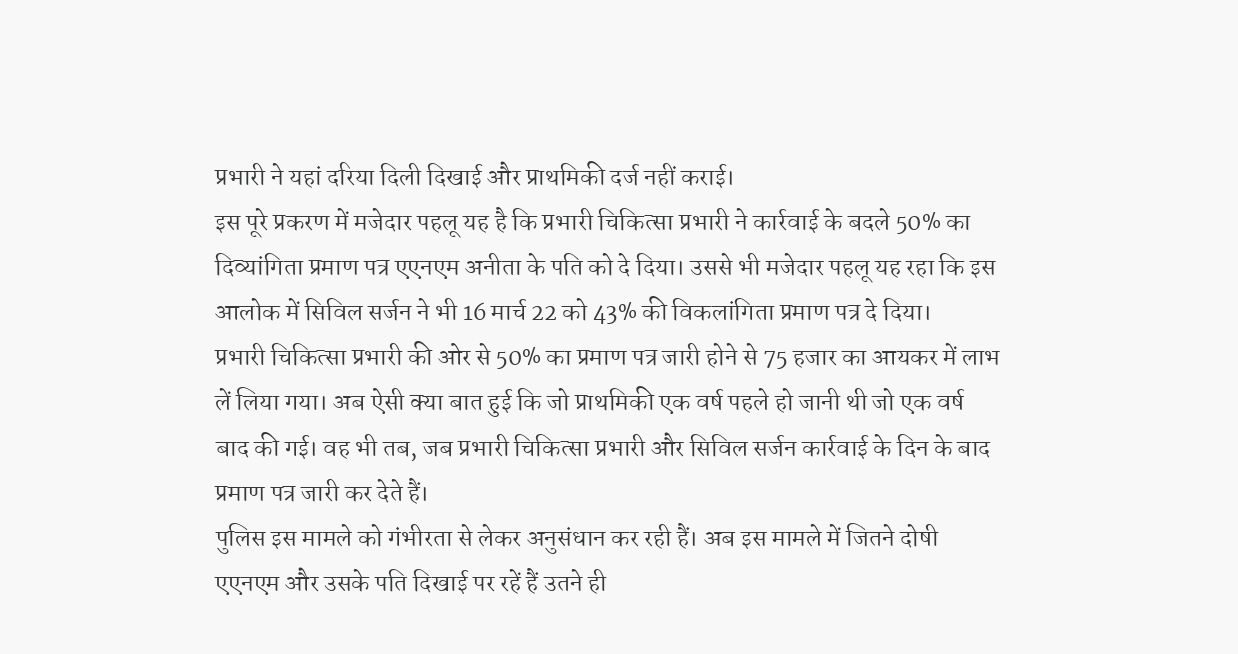प्रभारी ने यहां दरिया दिली दिखाई और प्राथमिकी दर्ज नहीं कराई।
इस पूरे प्रकरण में मजेदार पहलू यह है कि प्रभारी चिकित्सा प्रभारी ने कार्रवाई के बदले 50% का दिव्यांगिता प्रमाण पत्र एएनएम अनीता के पति को दे दिया। उससे भी मजेदार पहलू यह रहा कि इस आलोक में सिविल सर्जन ने भी 16 मार्च 22 को 43% की विकलांगिता प्रमाण पत्र दे दिया।
प्रभारी चिकित्सा प्रभारी की ओर से 50% का प्रमाण पत्र जारी होने से 75 हजार का आयकर में लाभ लें लिया गया। अब ऐसी क्या बात हुई कि जो प्राथमिकी एक वर्ष पहले हो जानी थी जो एक वर्ष बाद की गई। वह भी तब, जब प्रभारी चिकित्सा प्रभारी और सिविल सर्जन कार्रवाई के दिन के बाद प्रमाण पत्र जारी कर देते हैं।
पुलिस इस मामले को गंभीरता से लेकर अनुसंधान कर रही हैं। अब इस मामले में जितने दोषी एएनएम और उसके पति दिखाई पर रहें हैं उतने ही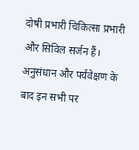दोषी प्रभारी चिकित्सा प्रभारी और सिविल सर्जन हैं। अनुसंधान और पर्यवेक्षण के बाद इन सभी पर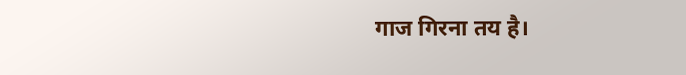गाज गिरना तय है।